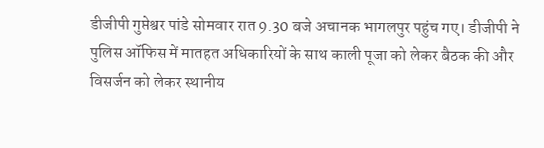डीजीपी गुप्तेश्वर पांडे सोमवार रात 9.30 बजे अचानक भागलपुर पहुंच गए। डीजीपी ने पुलिस ऑफिस में मातहत अधिकारियों के साथ काली पूजा को लेकर बैठक की और विसर्जन को लेकर स्थानीय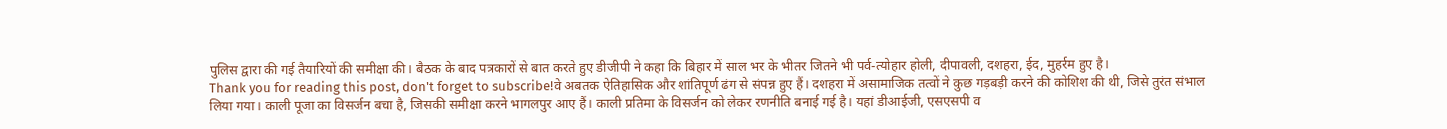पुलिस द्वारा की गई तैयारियों की समीक्षा की। बैठक के बाद पत्रकारों से बात करते हुए डीजीपी ने कहा कि बिहार में साल भर के भीतर जितने भी पर्व-त्योहार होली, दीपावली, दशहरा, ईद, मुहर्रम हुए है।
Thank you for reading this post, don't forget to subscribe!वे अबतक ऐतिहासिक और शांतिपूर्ण ढंग से संपन्न हुए हैं। दशहरा में असामाजिक तत्वों ने कुछ गड़बड़ी करने की कोशिश की थी, जिसे तुरंत संभाल लिया गया। काली पूजा का विसर्जन बचा है, जिसकी समीक्षा करने भागलपुर आए हैं। काली प्रतिमा के विसर्जन को लेकर रणनीति बनाई गई है। यहां डीआईजी, एसएसपी व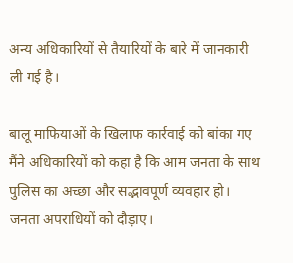अन्य अधिकारियों से तैयारियों के बारे में जानकारी ली गई है।

बालू माफियाओं के खिलाफ कार्रवाई को बांका गए
मैंने अधिकारियों को कहा है कि आम जनता के साथ पुलिस का अच्छा और सद्भावपूर्ण व्यवहार हो। जनता अपराधियों को दौड़ाए।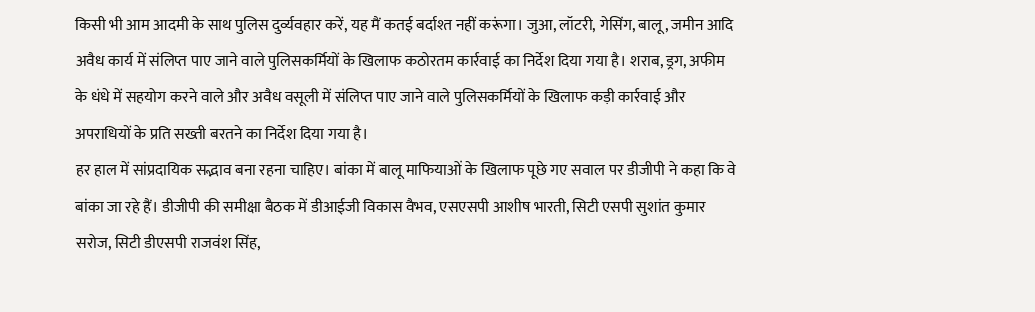किसी भी आम आदमी के साथ पुलिस दुर्व्यवहार करें, यह मैं कतई बर्दाश्त नहीं करूंगा। जुआ, लॉटरी, गेसिंग, बालू, जमीन आदि अवैध कार्य में संलिप्त पाए जाने वाले पुलिसकर्मियों के खिलाफ कठोरतम कार्रवाई का निर्देश दिया गया है। शराब, ड्रग, अफीम के धंधे में सहयोग करने वाले और अवैध वसूली में संलिप्त पाए जाने वाले पुलिसकर्मियों के खिलाफ कड़ी कार्रवाई और अपराधियों के प्रति सख्ती बरतने का निर्देश दिया गया है।
हर हाल में सांप्रदायिक सद्भाव बना रहना चाहिए। बांका में बालू माफियाओं के खिलाफ पूछे गए सवाल पर डीजीपी ने कहा कि वे बांका जा रहे हैं। डीजीपी की समीक्षा बैठक में डीआईजी विकास वैभव, एसएसपी आशीष भारती, सिटी एसपी सुशांत कुमार सरोज, सिटी डीएसपी राजवंश सिंह,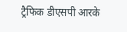ट्रैफिक डीएसपी आरके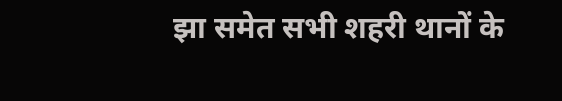झा समेत सभी शहरी थानों के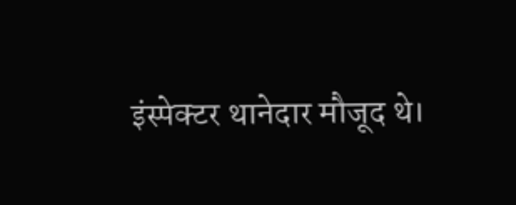इंस्पेक्टर थानेदार मौजूद थे।